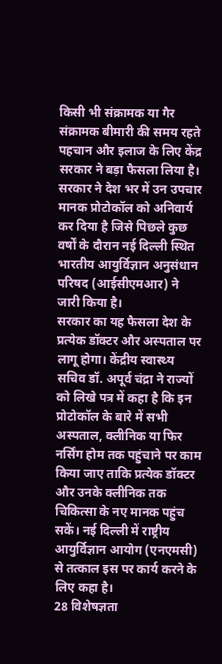किसी भी संक्रामक या गैर संक्रामक बीमारी की समय रहते पहचान और इलाज के लिए केंद्र सरकार ने बड़ा फैसला लिया है। सरकार ने देश भर में उन उपचार मानक प्रोटोकॉल को अनिवार्य कर दिया है जिसे पिछले कुछ वर्षों के दौरान नई दिल्ली स्थित भारतीय आयुर्विज्ञान अनुसंधान परिषद (आईसीएमआर) ने जारी किया है।
सरकार का यह फैसला देश के प्रत्येक डॉक्टर और अस्पताल पर लागू होगा। केंद्रीय स्वास्थ्य सचिव डॉ. अपूर्व चंद्रा ने राज्यों को लिखे पत्र में कहा है कि इन प्रोटोकॉल के बारे में सभी अस्पताल, क्लीनिक या फिर नर्सिंग होम तक पहुंचाने पर काम किया जाए ताकि प्रत्येक डॉक्टर और उनके क्लीनिक तक चिकित्सा के नए मानक पहुंच सकें। नई दिल्ली में राष्ट्रीय आयुर्विज्ञान आयोग (एनएमसी) से तत्काल इस पर कार्य करने के लिए कहा है।
28 विशेषज्ञता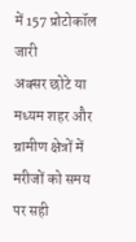में 157 प्रोटोकॉल जारी
अक्सर छोटे या मध्यम शहर और ग्रामीण क्षेत्रों में मरीजों को समय पर सही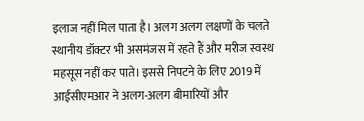इलाज नहीं मिल पाता है। अलग अलग लक्षणों के चलते स्थानीय डॉक्टर भी असमंजस में रहते हैं और मरीज स्वस्थ महसूस नहीं कर पाते। इससे निपटने के लिए 2019 में आईसीएमआर ने अलग-अलग बीमारियों और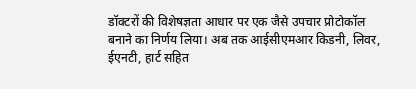डॉक्टरों की विशेषज्ञता आधार पर एक जैसे उपचार प्रोटोकॉल बनाने का निर्णय लिया। अब तक आईसीएमआर किडनी, लिवर, ईएनटी, हार्ट सहित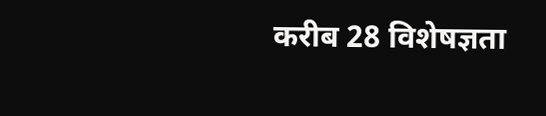करीब 28 विशेषज्ञता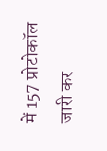में 157 प्रोटोकॉल जारी कर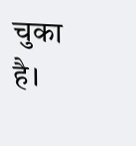चुका है।